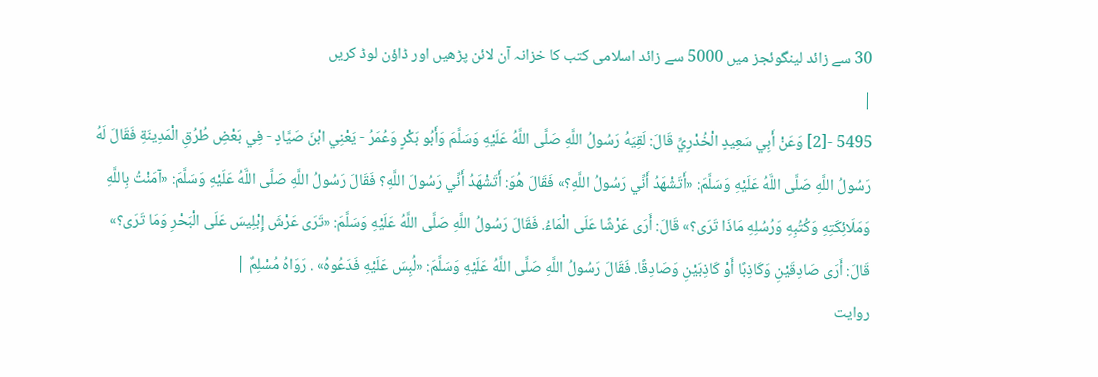30 سے زائد لینگوئجز میں 5000 سے زائد اسلامی کتب کا خزانہ آن لائن پڑھیں اور ڈاؤن لوڈ کریں
|
5495 -[2] وَعَنْ أَبِي سَعِيدٍ الْخُدْرِيِّ قَالَ: لَقِيَهُ رَسُولُ اللَّهِ صَلَّى اللَّهُ عَلَيْهِ وَسَلَّمَ وَأَبُو بَكْرٍ وَعُمَرُ - يَعْنِي ابْنَ صَيَّادٍ - فِي بَعْضِ طُرُقِ الْمَدِينَةِ فَقَالَ لَهُ رَسُولُ اللَّهِ صَلَّى اللَّهُ عَلَيْهِ وَسَلَّمَ: «أَتَشْهَدُ أَنِّي رَسُولُ اللَّهِ؟» فَقَالَ هُوَ: أَتَشْهَدُ أَنِّي رَسُولَ اللَّهِ؟ فَقَالَ رَسُولُ اللَّهِ صَلَّى اللَّهُ عَلَيْهِ وَسَلَّمَ: «آمَنْتُ بِاللَّهِ وَمَلَائِكَتِهِ وَكُتُبِهِ وَرُسُلِهِ مَاذَا تَرَى؟» قَالَ: أَرَى عَرْشًا عَلَى الْمَاءُ. فَقَالَ رَسُولُ اللَّهِ صَلَّى اللَّهُ عَلَيْهِ وَسَلَّمَ: «تَرَى عَرْشَ إِبْلِيسَ عَلَى الْبَحْرِ وَمَا تَرَى؟» قَالَ: أَرَى صَادِقَيْنِ وَكَاذِبًا أَوْ كَاذِبَيْنِ وَصَادِقًا. فَقَالَ رَسُولُ اللَّهِ صَلَّى اللَّهُ عَلَيْهِ وَسَلَّمَ: «لُبِسَ عَلَيْهِ فَدَعُوهُ» . رَوَاهُ مُسْلِمٌ |
روایت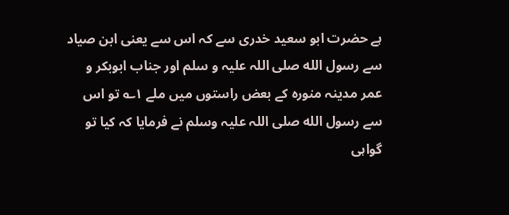ہے حضرت ابو سعید خدری سے کہ اس سے یعنی ابن صیاد سے رسول الله صلی اللہ علیہ و سلم اور جناب ابوبکر و عمر مدینہ منورہ کے بعض راستوں میں ملے ۱؎ تو اس سے رسول الله صلی اللہ علیہ وسلم نے فرمایا کہ کیا تو گواہی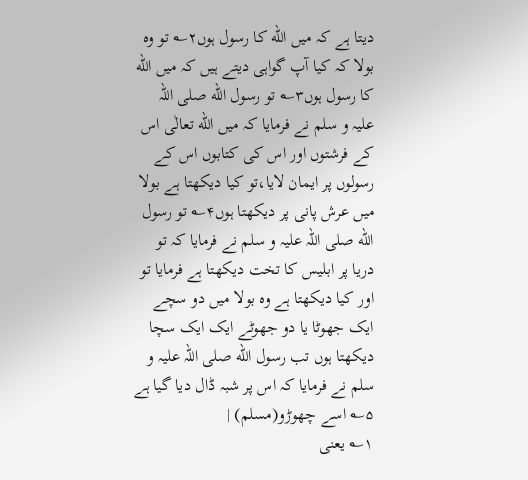دیتا ہے کہ میں الله کا رسول ہوں۲؎ تو وہ بولا کہ کیا آپ گواہی دیتے ہیں کہ میں الله کا رسول ہوں۳؎ تو رسول الله صلی اللہ علیہ و سلم نے فرمایا کہ میں الله تعالٰی اس کے فرشتوں اور اس کی کتابوں اس کے رسولوں پر ایمان لایا،تو کیا دیکھتا ہے بولا میں عرش پانی پر دیکھتا ہوں۴؎ تو رسول الله صلی اللہ علیہ و سلم نے فرمایا کہ تو دریا پر ابلیس کا تخت دیکھتا ہے فرمایا تو اور کیا دیکھتا ہے وہ بولا میں دو سچے ایک جھوٹا یا دو جھوٹے ایک ایک سچا دیکھتا ہوں تب رسول الله صلی اللہ علیہ و سلم نے فرمایا کہ اس پر شبہ ڈال دیا گیا ہے ۵؎ اسے چھوڑو(مسلم) |
۱؎ یعنی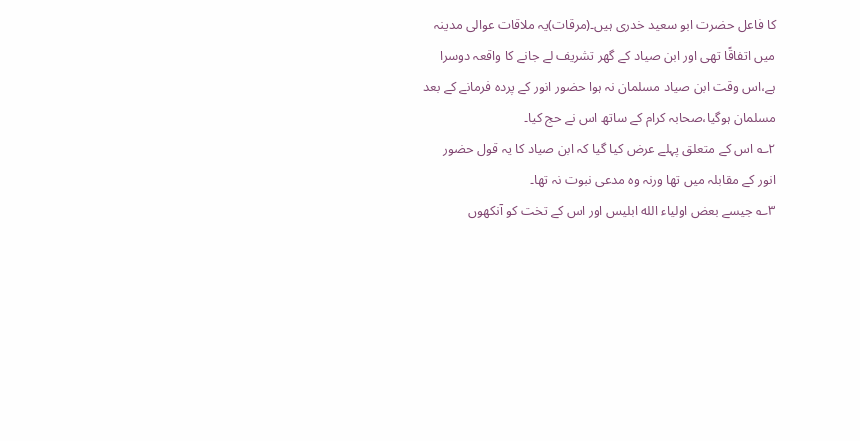کا فاعل حضرت ابو سعید خدری ہیں۔(مرقات)یہ ملاقات عوالی مدینہ میں اتفاقًا تھی اور ابن صیاد کے گھر تشریف لے جانے کا واقعہ دوسرا ہے،اس وقت ابن صیاد مسلمان نہ ہوا حضور انور کے پردہ فرمانے کے بعد مسلمان ہوگیا،صحابہ کرام کے ساتھ اس نے حج کیا۔
۲؎ اس کے متعلق پہلے عرض کیا گیا کہ ابن صیاد کا یہ قول حضور انور کے مقابلہ میں تھا ورنہ وہ مدعی نبوت نہ تھا۔
۳؎ جیسے بعض اولیاء الله ابلیس اور اس کے تخت کو آنکھوں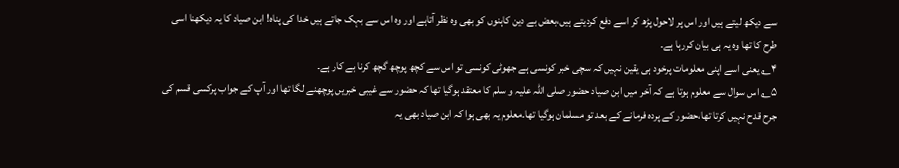سے دیکھ لیتے ہیں اور اس پر لاحول پڑھ کر اسے دفع کردیتے ہیں،بعض بے دین کاہنوں کو بھی وہ نظر آتاہے اور وہ اس سے بہک جاتے ہیں خدا کی پناہ! ابن صیاد کا یہ دیکھنا اسی طرح کا تھا وہ یہ ہی بیان کررہا ہے۔
۴؎ یعنی اسے اپنی معلومات پرخود ہی یقین نہیں کہ سچی خبر کونسی ہے جھوٹی کونسی تو اس سے کچھ پوچھ گچھ کرنا بے کار ہے۔
۵؎ اس سوال سے معلوم ہوتا ہے کہ آخر میں ابن صیاد حضور صلی اللہ علیہ و سلم کا معتقد ہوگیا تھا کہ حضور سے غیبی خبریں پوچھنے لگا تھا اور آپ کے جواب پرکسی قسم کی جرح قدح نہیں کرتا تھا،حضور کے پردہ فرمانے کے بعد تو مسلمان ہوگیا تھا۔معلوم یہ بھی ہوا کہ ابن صیاد بھی یہ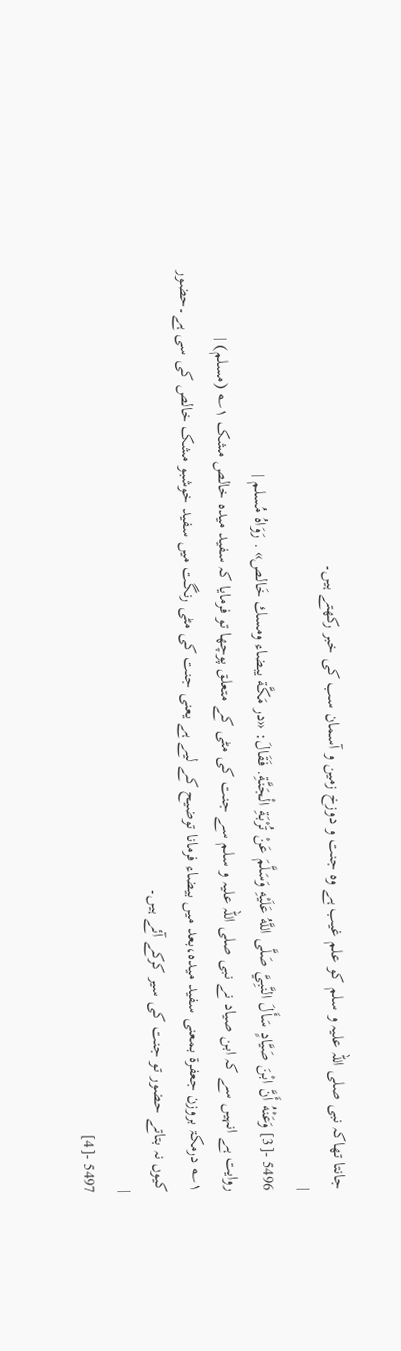جانتا تھاکہ نبی صلی اللہ علیہ و سلم کو علم غیب ہے وہ جنت و دوزخ زمین و آسمان سب کی خبر رکھتے ہیں۔
|
5496 -[3] وَعَنْهُ أَنَّ ابْنَ صَيَّادٍ سَأَلَ النَّبِيَّ صَلَّى اللَّهُ عَلَيْهِ وَسَلَّمَ عَنْ تُرْبَةِ الْجَنَّةِ. فَقَالَ: «در مَكَّة يبضاء ومسك خَالص» . رَوَاهُ مُسلم |
روایت ہے انہیں سے کہ ابن صیاد نے نبی صلی اللہ علیہ و سلم سے جنت کی مٹی کے متعلق پوچھا تو فرمایا کہ سفید میدہ خالص مشک ۱؎ (مسلم) |
۱؎ درمکۃ بروزن جعفرۃ بمعنی سفید میدہ،بعد میں بیضاء فرمانا توضیح کے لیے ہے یعنی جنت کی مٹی رنگت میں سفید خوشبو مشک خالص کی سی ہے۔حضور کیوں نہ بتاتے حضور تو جنت کی سیر کرکے آئے ہیں۔
|
5497 -[4]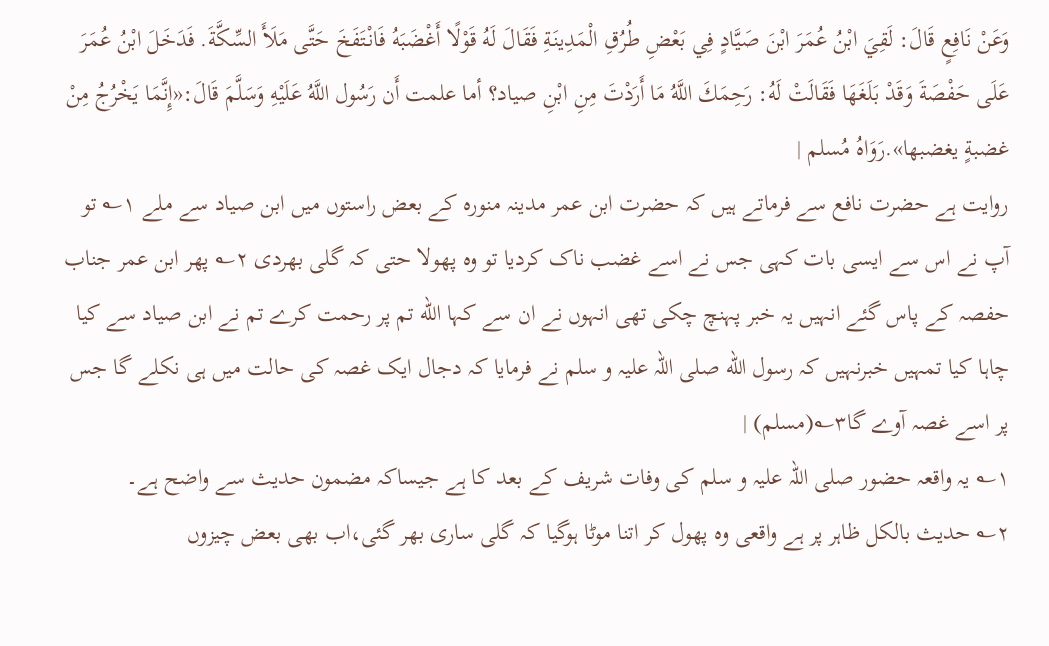وَعَنْ نَافِعٍ قَالَ: لَقِيَ ابْنُ عُمَرَ ابْنَ صَيَّادٍ فِي بَعْضِ طُرُقِ الْمَدِينَةِ فَقَالَ لَهُ قَوْلًا أَغْضَبَهُ فَانْتَفَخَ حَتَّى مَلَأَ السِّكَّةَ. فَدَخَلَ ابْنُ عُمَرَ عَلَى حَفْصَةَ وَقَدْ بَلَغَهَا فَقَالَتْ لَهُ: رَحِمَكَ اللَّهُ مَا أَرَدْتَ مِنِ ابْنِ صياد؟ أما علمت أَن رَسُول اللَّهُ عَلَيْهِ وَسَلَّمَ قَالَ:«إِنَّمَا يَخْرُجُ مِنْ غضبةٍ يغضبها».رَوَاهُ مُسلم |
روایت ہے حضرت نافع سے فرماتے ہیں کہ حضرت ابن عمر مدینہ منورہ کے بعض راستوں میں ابن صیاد سے ملے ۱؎ تو آپ نے اس سے ایسی بات کہی جس نے اسے غضب ناک کردیا تو وہ پھولا حتی کہ گلی بھردی ۲؎ پھر ابن عمر جناب حفصہ کے پاس گئے انہیں یہ خبر پہنچ چکی تھی انہوں نے ان سے کہا الله تم پر رحمت کرے تم نے ابن صیاد سے کیا چاہا کیا تمہیں خبرنہیں کہ رسول الله صلی اللہ علیہ و سلم نے فرمایا کہ دجال ایک غصہ کی حالت میں ہی نکلے گا جس پر اسے غصہ آوے گا۳؎(مسلم) |
۱؎ یہ واقعہ حضور صلی اللہ علیہ و سلم کی وفات شریف کے بعد کا ہے جیساکہ مضمون حدیث سے واضح ہے۔
۲؎ حدیث بالکل ظاہر پر ہے واقعی وہ پھول کر اتنا موٹا ہوگیا کہ گلی ساری بھر گئی،اب بھی بعض چیزوں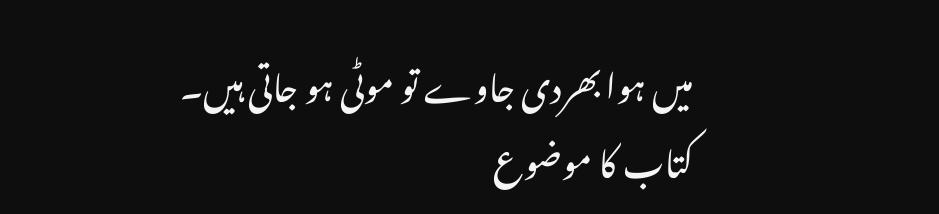میں ہوا بھردی جاوے تو موٹی ہو جاتی ہیں۔
کتاب کا موضوع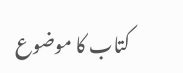کتاب کا موضوع